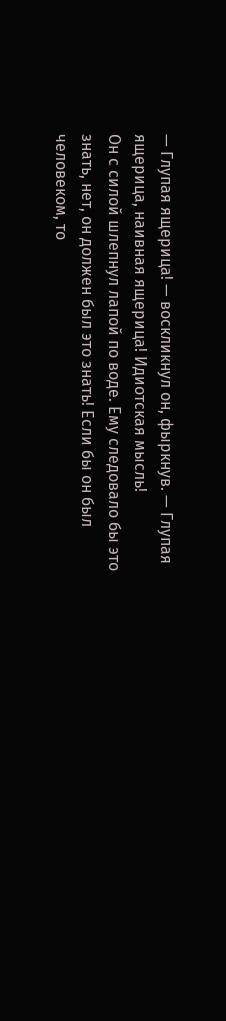— Глупая ящерица! — воскликнул он, фыркнув. — Глупая ящерица, наивная ящерица! Идиотская мысль!
Он с силой шлепнул лапой по воде. Ему следовало бы это знать, нет, он должен был это знать! Если бы он был человеком, то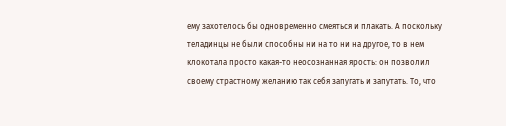ему захотелось бы одновременно смеяться и плакать. А поскольку теладинцы не были способны ни на то ни на другое, то в нем клокотала просто какая-то неосознанная ярость: он позволил своему страстному желанию так себя запугать и запутать. То, что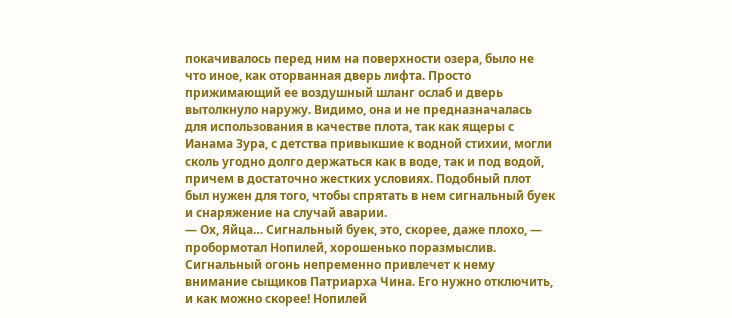покачивалось перед ним на поверхности озера, было не что иное, как оторванная дверь лифта. Просто прижимающий ее воздушный шланг ослаб и дверь вытолкнуло наружу. Видимо, она и не предназначалась для использования в качестве плота, так как ящеры с Ианама Зура, с детства привыкшие к водной стихии, могли сколь угодно долго держаться как в воде, так и под водой, причем в достаточно жестких условиях. Подобный плот был нужен для того, чтобы спрятать в нем сигнальный буек и снаряжение на случай аварии.
— Ох, Яйца… Сигнальный буек, это, скорее, даже плохо, — пробормотал Нопилей, хорошенько поразмыслив.
Сигнальный огонь непременно привлечет к нему внимание сыщиков Патриарха Чина. Его нужно отключить, и как можно скорее! Нопилей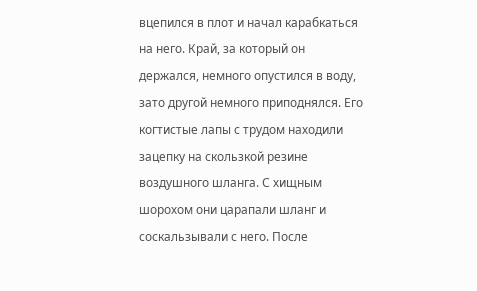вцепился в плот и начал карабкаться на него. Край, за который он держался, немного опустился в воду, зато другой немного приподнялся. Его когтистые лапы с трудом находили зацепку на скользкой резине воздушного шланга. С хищным шорохом они царапали шланг и соскальзывали с него. После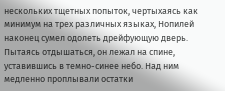нескольких тщетных попыток, чертыхаясь как минимум на трех различных языках, Нопилей наконец сумел одолеть дрейфующую дверь. Пытаясь отдышаться, он лежал на спине, уставившись в темно-синее небо. Над ним медленно проплывали остатки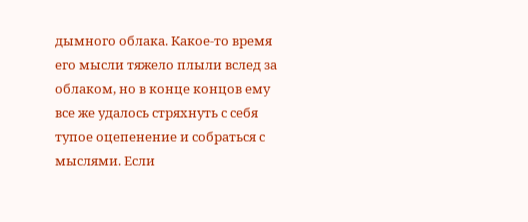дымного облака. Какое-то время его мысли тяжело плыли вслед за облаком, но в конце концов ему все же удалось стряхнуть с себя тупое оцепенение и собраться с мыслями. Если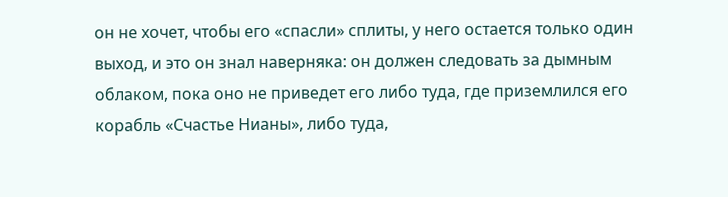он не хочет, чтобы его «спасли» сплиты, у него остается только один выход, и это он знал наверняка: он должен следовать за дымным облаком, пока оно не приведет его либо туда, где приземлился его корабль «Счастье Нианы», либо туда,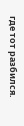где тот разбился.